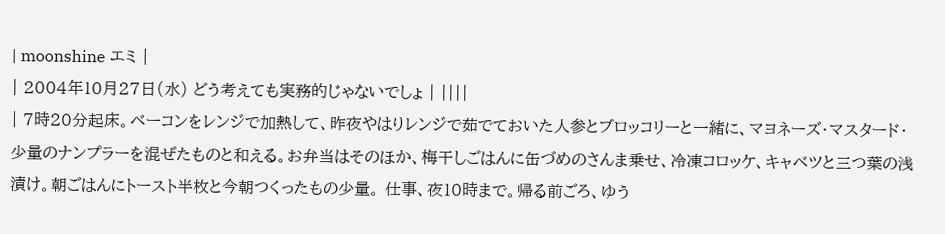| moonshine エミ |
| 2004年10月27日(水) どう考えても実務的じゃないでしょ | ||||
| 7時20分起床。ベーコンをレンジで加熱して、昨夜やはりレンジで茹でておいた人参とブロッコリーと一緒に、マヨネーズ・マスタード・少量のナンプラーを混ぜたものと和える。お弁当はそのほか、梅干しごはんに缶づめのさんま乗せ、冷凍コロッケ、キャベツと三つ葉の浅漬け。朝ごはんにトースト半枚と今朝つくったもの少量。 仕事、夜10時まで。帰る前ごろ、ゆう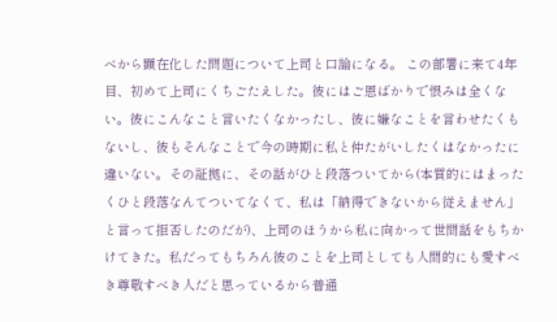べから顕在化した問題について上司と口論になる。 この部署に来て4年目、初めて上司にくちごたえした。彼にはご恩ばかりで恨みは全くない。彼にこんなこと言いたくなかったし、彼に嫌なことを言わせたくもないし、彼もそんなことで今の時期に私と仲たがいしたくはなかったに違いない。その証拠に、その話がひと段落ついてから(本質的にはまったくひと段落なんてついてなくて、私は「納得できないから従えません」と言って拒否したのだが)、上司のほうから私に向かって世間話をもちかけてきた。私だってもちろん彼のことを上司としても人間的にも愛すべき尊敬すべき人だと思っているから普通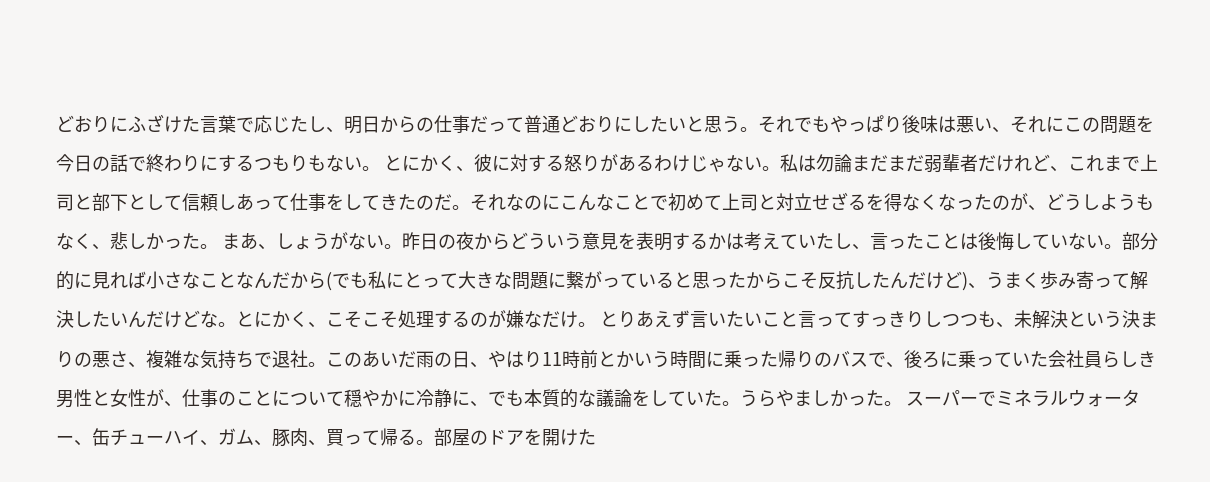どおりにふざけた言葉で応じたし、明日からの仕事だって普通どおりにしたいと思う。それでもやっぱり後味は悪い、それにこの問題を今日の話で終わりにするつもりもない。 とにかく、彼に対する怒りがあるわけじゃない。私は勿論まだまだ弱輩者だけれど、これまで上司と部下として信頼しあって仕事をしてきたのだ。それなのにこんなことで初めて上司と対立せざるを得なくなったのが、どうしようもなく、悲しかった。 まあ、しょうがない。昨日の夜からどういう意見を表明するかは考えていたし、言ったことは後悔していない。部分的に見れば小さなことなんだから(でも私にとって大きな問題に繋がっていると思ったからこそ反抗したんだけど)、うまく歩み寄って解決したいんだけどな。とにかく、こそこそ処理するのが嫌なだけ。 とりあえず言いたいこと言ってすっきりしつつも、未解決という決まりの悪さ、複雑な気持ちで退社。このあいだ雨の日、やはり11時前とかいう時間に乗った帰りのバスで、後ろに乗っていた会社員らしき男性と女性が、仕事のことについて穏やかに冷静に、でも本質的な議論をしていた。うらやましかった。 スーパーでミネラルウォーター、缶チューハイ、ガム、豚肉、買って帰る。部屋のドアを開けた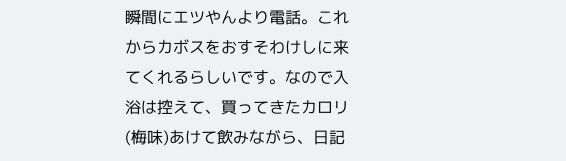瞬間にエツやんより電話。これからカボスをおすそわけしに来てくれるらしいです。なので入浴は控えて、買ってきたカロリ(梅味)あけて飲みながら、日記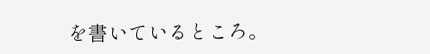を書いているところ。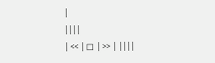|
||||
| << | □ | >> | ||||